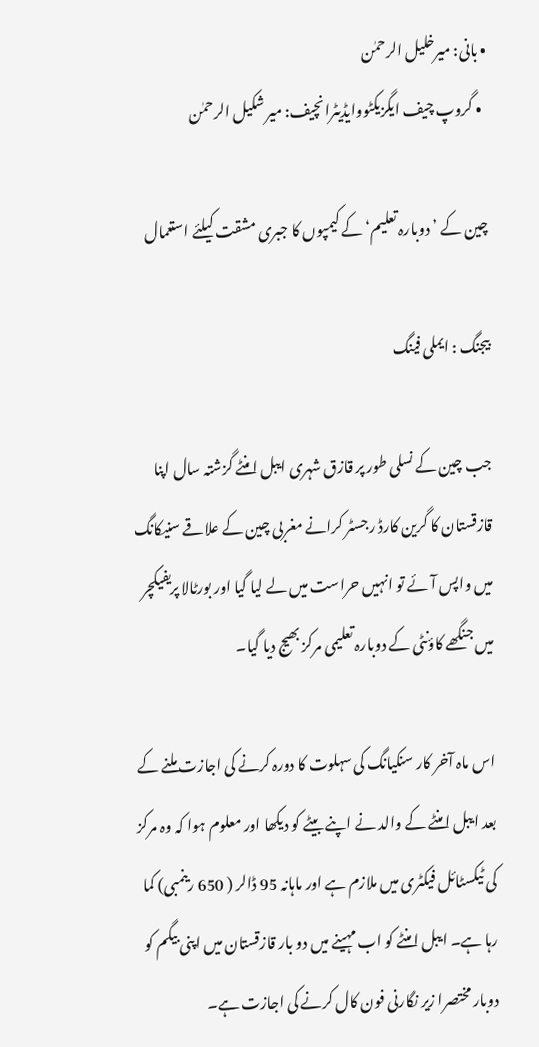• بانی: میرخلیل الرحمٰن
  • گروپ چیف ایگزیکٹووایڈیٹرانچیف: میر شکیل الرحمٰن

چین کے ’دوبارہ تعلیم‘ کے کیمپوں کا جبری مشقت کیلئے استعمال

بیجنگ : ایملی فینگ

جب چین کے نسلی طور پر قازق شہری ایبل امنٹے گزشتہ سال اپنا قازقستان کا گرین کارڈ رجسٹر کرانے مغربی چین کے علاقے سنیکانگ میں واپس آئے تو انہیں حراست میں لے لیا گیا اور بورٹالا پریفیکچر میں جنگھے کاؤنٹی کے دوبارہ تعلیمی مرکز بھیج دیا گیا۔

اس ماہ آخر کار سنکیانگ کی سہلوت کا دورہ کرنے کی اجازت ملنے کے بعد ایبل امنٹے کے والد نے اپنے بیٹے کو دیکھا اور معلوم ہوا کہ وہ مرکز کی ٹیکسٹائل فیکٹری میں ملازم ہے اور ماہانہ 95 ڈالر ( 650 رینمبی) کما رہا ہے۔ ایبل امنٹے کو اب مہینے میں دو بار قازقستان میں اپنی بیگم کو دوبار مختصرا زیر نگارنی فون کال کرنے کی اجازت ہے۔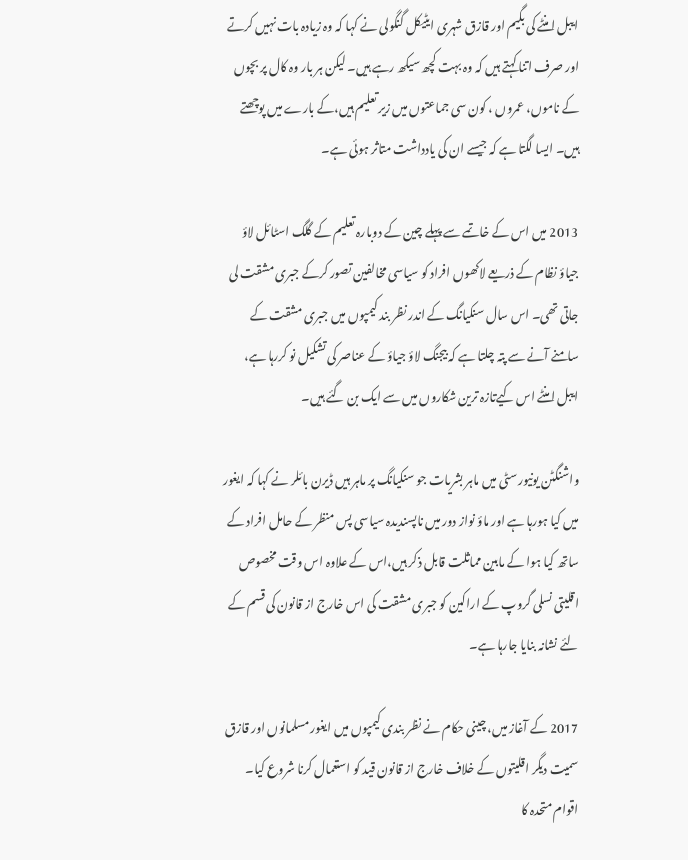ایبل امنٹے کی بگیم اور قازق شہری ایٹیکل گنگولی نے کہا کہ وہ زیادہ بات نہیں کرتے اور صرف اتنا کہتے ہیں کہ وہ بہت کچھ سیکھ رہے ہیں۔ لیکن ہر بار وہ کال پر بچوں کے ناموں، عمروں ، کون سی جماعتوں میں زیر تعلیم ہیں،کے بارے میں پوچھتے ہیں۔ ایسا لگتا ہے کہ جیسے ان کی یادداشت متاثر ہوئی ہے۔

2013 میں اس کے خاتمے سے پہلے چین کے دوبارہ تعلیم کے گلگ اسٹائل لاؤ جیاؤ نظام کے ذریعے لاکھوں افراد کو سیاسی مخالفین تصور کرکے جبری مشقت لی جاتی تھی۔ اس سال سنکیانگ کے اندر نظر بند کیمپوں میں جبری مشقت کے سامنے آنے سے پتہ چلتا ہے کہ بیجنگ لاؤ جیاؤ کے عناصر کی تشکیل نو کررہا ہے، ایبل امنٹے اس کیےتازہ ترین شکاروں میں سے ایک بن گئے ہیں۔

واشنگٹن یونیورسٹی میں ماہر بشریات جو سنکیانگ پر ماہر ہیں ڈیرن بائلر نے کہا کہ ایغور میں کیا ہورہا ہے اور ماؤ نواز دور میں ناپسندیدہ سیاسی پس منظر کے حامل افراد کے ساتھ کیا ہوا کے مابین مماثلت قابل ذکر ہیں،اس کے علاوہ اس وقت مخصوص اقلیتی نسلی گروپ کے اراکین کو جبری مشقت کی اس خارج از قانون کی قسم کے لئے نشانہ بنایا جارہا ہے۔

2017 کے آغاز میں، چینی حکام نے نظر بندی کیمپوں میں ایغور مسلمانوں اور قازق سمیت دیگر اقلیتوں کے خلاف خارج از قانون قید کو استعمال کرنا شروع کیا۔ اقوام متحدہ کا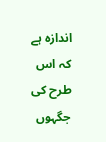اندازہ ہے کہ اس طرح کی جگہوں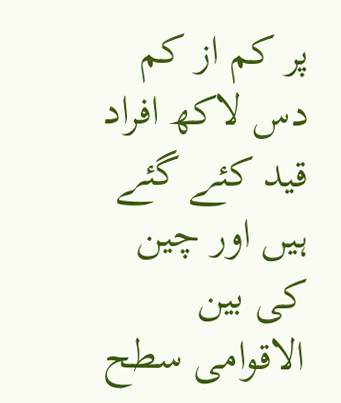پر کم از کم دس لاکھ افراد قید کئے گئے ہیں اور چین کی بین الاقوامی سطح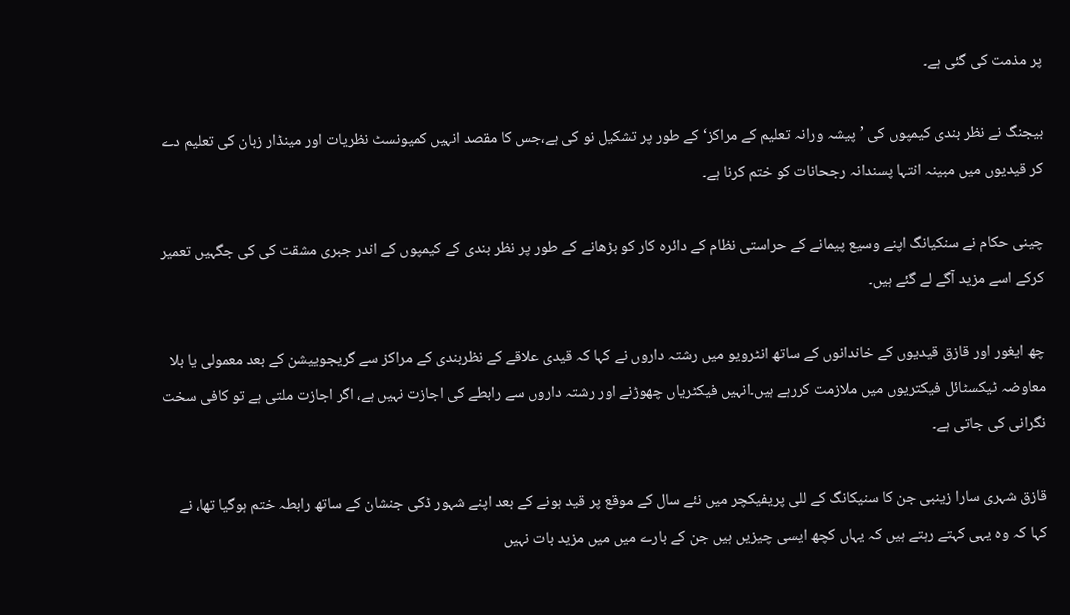پر مذمت کی گئی ہے۔

بیجنگ نے نظر بندی کیمپوں کی ’پیشہ ورانہ تعلیم کے مراکز‘ کے طور پر تشکیل نو کی ہے،جس کا مقصد انہیں کمیونسٹ نظریات اور مینڈار زبان کی تعلیم دے کر قیدیوں میں مبینہ انتہا پسندانہ رجحانات کو ختم کرنا ہے۔

چینی حکام نے سنکیانگ اپنے وسیع پیمانے کے حراستی نظام کے دائرہ کار کو بڑھانے کے طور پر نظر بندی کے کیمپوں کے اندر جبری مشقت کی کی جگہیں تعمیر کرکے اسے مزید آگے لے گئے ہیں۔

چھ ایغور اور قازق قیدیوں کے خاندانوں کے ساتھ انٹرویو میں رشتہ داروں نے کہا کہ قیدی علاقے کے نظربندی کے مراکز سے گریجوییشن کے بعد معمولی یا بلا معاوضہ ٹیکسٹائل فیکتریوں میں ملازمت کررہے ہیں۔انہیں فیکٹریاں چھوڑنے اور رشتہ داروں سے رابطے کی اجازت نہیں ہے، اگر اجازت ملتی ہے تو کافی سخت نگرانی کی جاتی ہے۔

قازق شہری سارا زینبی جن کا سنیکانگ کے للی پریفیکچر میں نئے سال کے موقع پر قید ہونے کے بعد اپنے شہور ڈکی جنشان کے ساتھ رابطہ ختم ہوگیا تھا، نے کہا کہ وہ یہی کہتے رہتے ہیں کہ یہاں کچھ ایسی چیزیں ہیں جن کے بارے میں میں مزید بات نہیں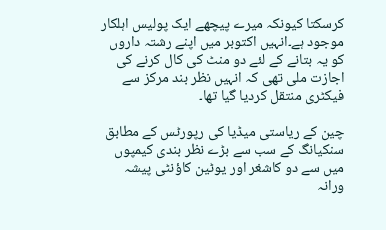کرسکتا کیونکہ میرے پیچھے ایک پولیس اہلکار موجود ہے۔انہیں اکتوبر میں اپنے رشتہ داروں کو یہ بتانے کے لئے دو منٹ کی کال کرنے کی اجازت ملی تھی کہ انہیں نظر بند مرکز سے فیکٹری منتقل کردیا گیا تھا۔

چین کے ریاستی میڈیا کی رپورٹس کے مطابق سنکیانگ کے سب سے بڑے نظر بندی کیمپوں میں سے دو کاشغر اور یوٹین کاؤنٹی پیشہ ورانہ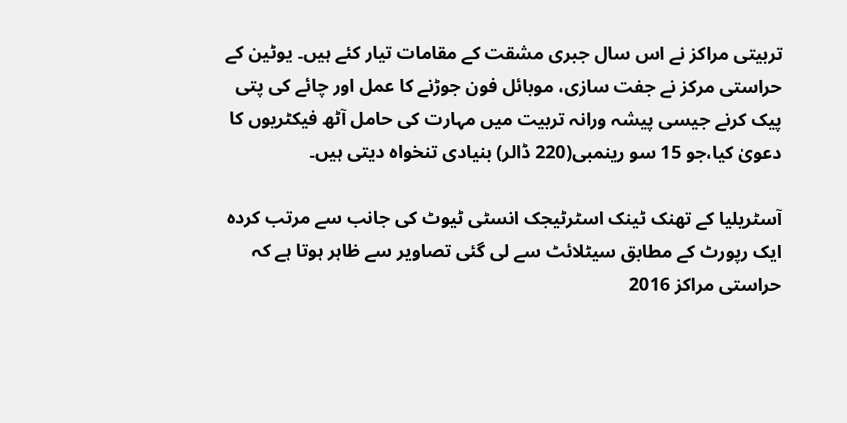تربیتی مراکز نے اس سال جبری مشقت کے مقامات تیار کئے ہیں۔ یوٹین کے حراستی مرکز نے جفت سازی، موبائل فون جوڑنے کا عمل اور چائے کی پتی پیک کرنے جیسی پیشہ ورانہ تربیت میں مہارت کی حامل آٹھ فیکٹریوں کا دعویٰ کیا،جو 15 سو رینمبی(220 ڈالر) بنیادی تنخواہ دیتی ہیں۔

آسٹریلیا کے تھنک ٹینک اسٹرٹیجک انسٹی ٹیوٹ کی جانب سے مرتب کردہ ایک رپورٹ کے مطابق سیٹلائٹ سے لی گئی تصاویر سے ظاہر ہوتا ہے کہ حراستی مراکز 2016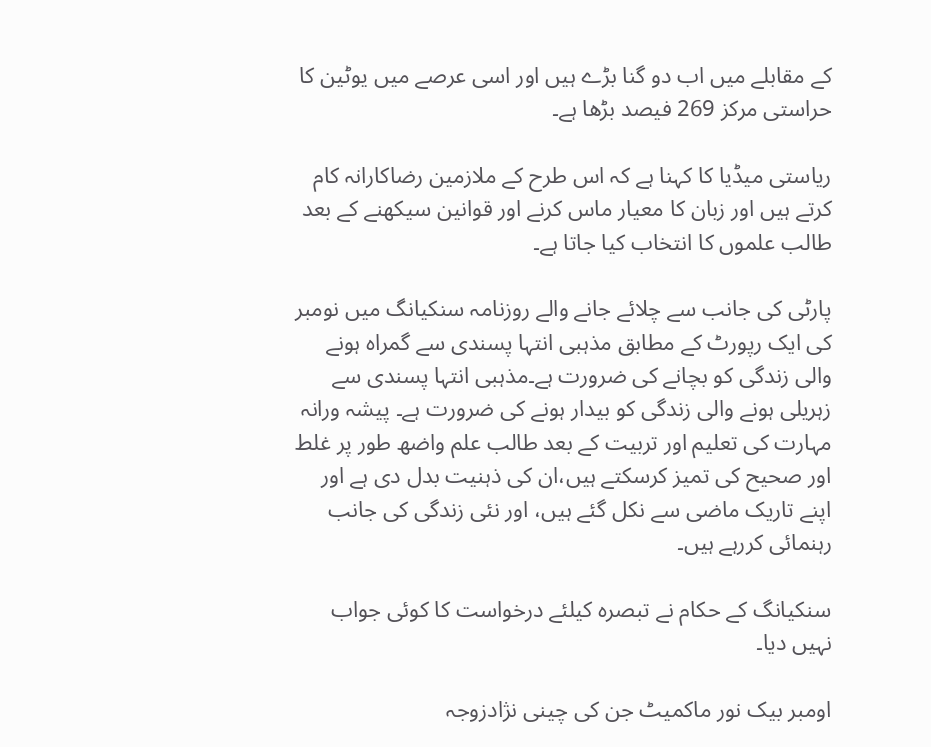کے مقابلے میں اب دو گنا بڑے ہیں اور اسی عرصے میں یوٹین کا حراستی مرکز 269 فیصد بڑھا ہے۔

ریاستی میڈیا کا کہنا ہے کہ اس طرح کے ملازمین رضاکارانہ کام کرتے ہیں اور زبان کا معیار ماس کرنے اور قوانین سیکھنے کے بعد طالب علموں کا انتخاب کیا جاتا ہے۔

پارٹی کی جانب سے چلائے جانے والے روزنامہ سنکیانگ میں نومبر کی ایک رپورٹ کے مطابق مذہبی انتہا پسندی سے گمراہ ہونے والی زندگی کو بچانے کی ضرورت ہے۔مذہبی انتہا پسندی سے زہریلی ہونے والی زندگی کو بیدار ہونے کی ضرورت ہے۔ پیشہ ورانہ مہارت کی تعلیم اور تربیت کے بعد طالب علم واضھ طور پر غلط اور صحیح کی تمیز کرسکتے ہیں،ان کی ذہنیت بدل دی ہے اور اپنے تاریک ماضی سے نکل گئے ہیں، اور نئی زندگی کی جانب رہنمائی کررہے ہیں۔

سنکیانگ کے حکام نے تبصرہ کیلئے درخواست کا کوئی جواب نہیں دیا۔

اومبر بیک نور ماکمیٹ جن کی چینی نژادزوجہ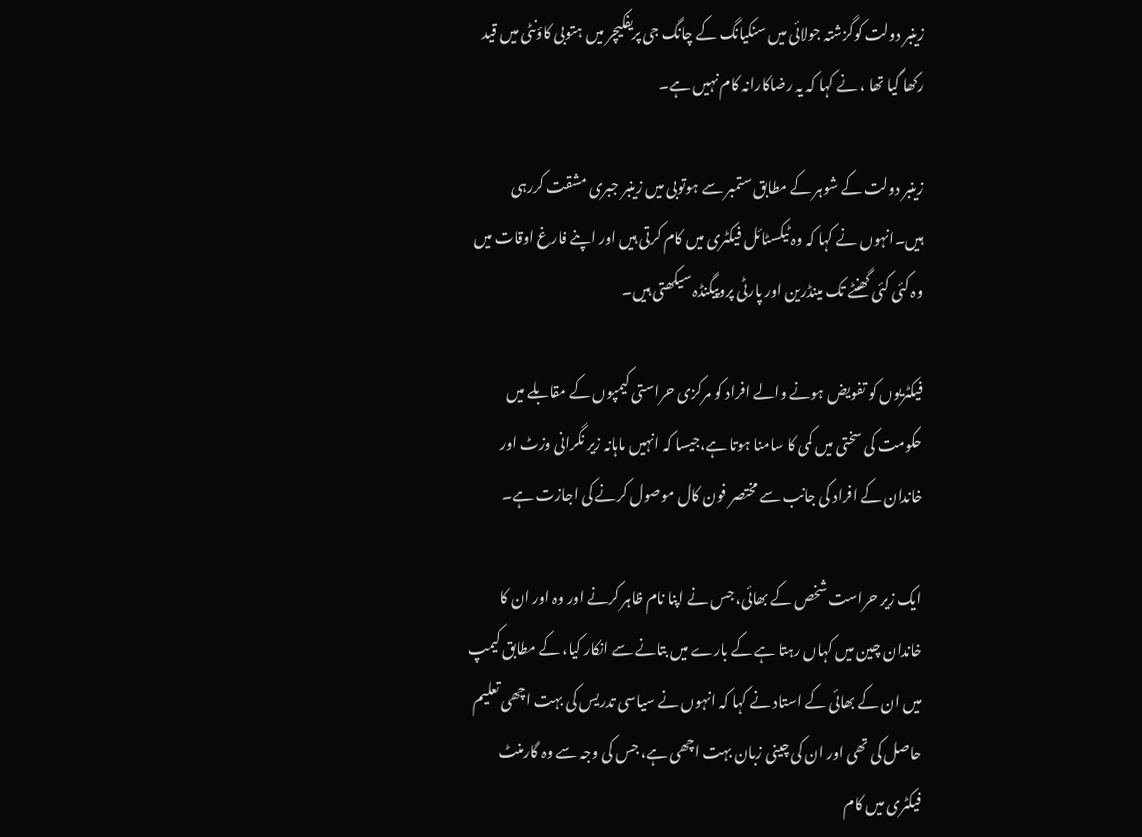زینبر دولت کوگزشتہ جولائی میں سنکیانگ کے چانگ جی پریفکیچر میں ہتوبی کاؤنٹی میں قید رکھا گیا تھا ، نے کہا کہ یہ رضاکارانہ کام نہیں ہے۔

زینبر دولت کے شوہر کے مطابق ستمبر سے ہوتوبی میں زینبر جبری مشقت کررہی ہیں۔انہوں نے کہا کہ وہ ٹیکسٹائل فیکٹری میں کام کرتی ہیں اور اپنے فارغ اوقات میں وہ کئی کئی گھنٹے تک مینڈرین اور پارٹی پروپیگنڈہ سیکھتی ہیں۔

فیکٹریوں کو تفویض ہونے والے افراد کو مرکزی حراستی کیمپوں کے مقابلے میں حکومت کی سختی میں کمی کا سامنا ہوتا ہے،جیسا کہ انہیں ماہانہ زیر نگرانی وزٹ اور خاندان کے افراد کی جانب سے مختصر فون کال موصول کرنے کی اجازت ہے۔

ایک زیر حراست شخص کے بھائی، جس نے اپنا نام ظاہر کرنے اور وہ اور ان کا خاندان چین میں کہاں رہتا ہے کے بارے میں بتانے سے انکار کیا، کے مطابق کیمپ میں ان کے بھائی کے استاد نے کہا کہ انہوں نے سیاسی تدریس کی بہت اچھی تعلیم حاصل کی تھی اور ان کی چینی زبان بہت اچھی ہے، جس کی وجہ سے وہ گارمنٹ فیکٹری میں کام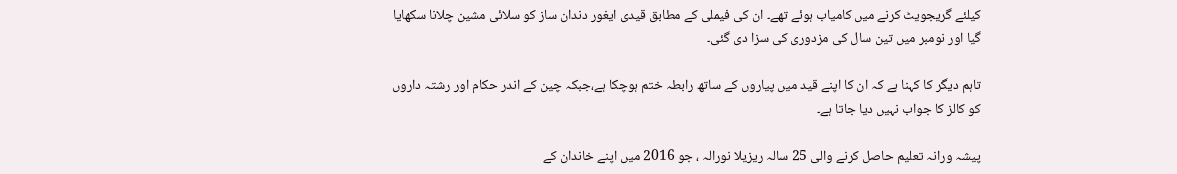کیلئے گریجویٹ کرنے میں کامیاب ہوئے تھے۔ ان کی فیملی کے مطابق قیدی ایغور دندان ساز کو سلائی مشین چلانا سکھایا گیا اور نومبر میں تین سال کی مزدوری کی سزا دی گئی۔

تاہم دیگر کا کہنا ہے کہ ان کا اپنے قید میں پیاروں کے ساتھ رابطہ ختم ہوچکا ہے،جبکہ چین کے اندر حکام اور رشتہ داروں کو کالز کا جواب نہیں دیا جاتا ہے۔

پیشہ ورانہ تعلیم حاصل کرنے والی 25 سالہ ریزیلا نورالہ ، جو 2016 میں اپنے خاندان کے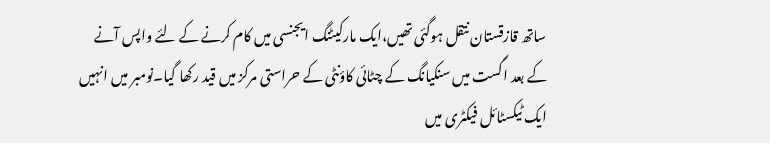ساتھ قازقستان نتقل ہوگئی تھیں،ایک مارکیٹنگ ایجنسی میں کام کرنے کے لئے واپس آنے کے بعد اگست میں سنکیانگ کے چٹائی کاؤنٹی کے حراستی مرکز میں قید رکھا گیا۔نومبر میں انہیں ایک ٹیکسٹائل فیکٹری میں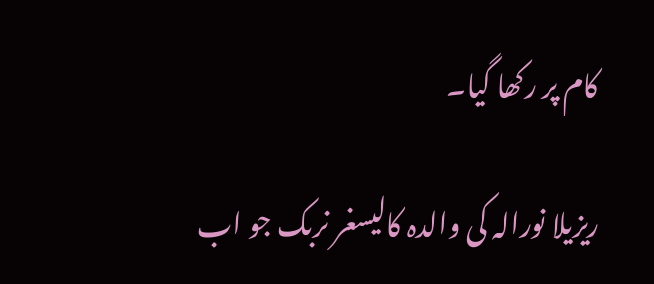کام پر رکھا گیا۔

ریزیلا نورالہ کی والدہ کالیسغر نربک جو اب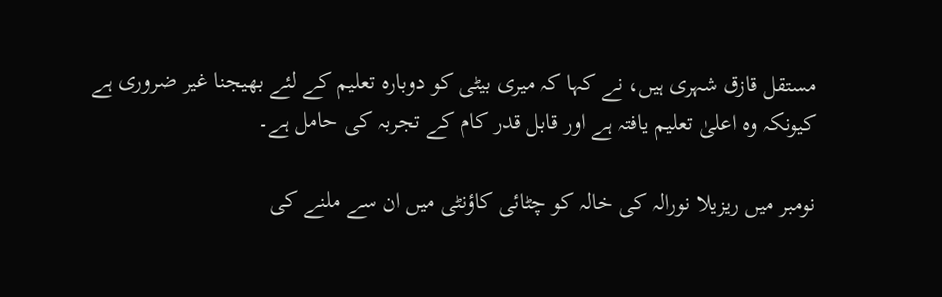مستقل قازق شہری ہیں، نے کہا کہ میری بیٹی کو دوبارہ تعلیم کے لئے بھیجنا غیر ضروری ہے کیونکہ وہ اعلیٰ تعلیم یافتہ ہے اور قابل قدر کام کے تجربہ کی حامل ہے۔

نومبر میں ریزیلا نورالہ کی خالہ کو چٹائی کاؤنٹی میں ان سے ملنے کی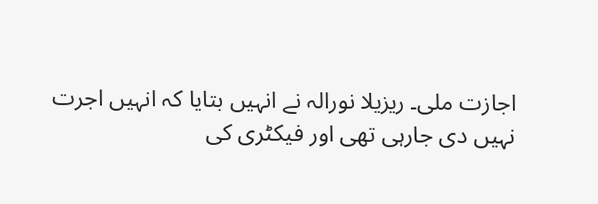اجازت ملی۔ ریزیلا نورالہ نے انہیں بتایا کہ انہیں اجرت نہیں دی جارہی تھی اور فیکٹری کی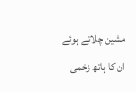مشین چلاتے ہوئے ان کا ہاتھ زخمی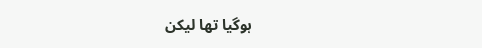ہوگیا تھا لیکن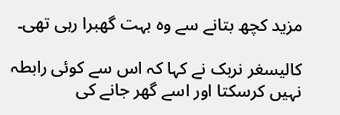مزید کچھ بتانے سے وہ بہت گھبرا رہی تھی۔

کالیسغر نربک نے کہا کہ اس سے کوئی رابطہ نہیں کرسکتا اور اسے گھر جانے کی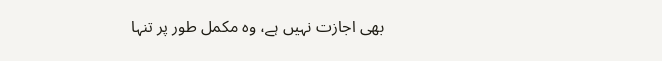بھی اجازت نہیں ہے، وہ مکمل طور پر تنہا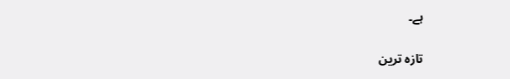ہے۔

تازہ ترین